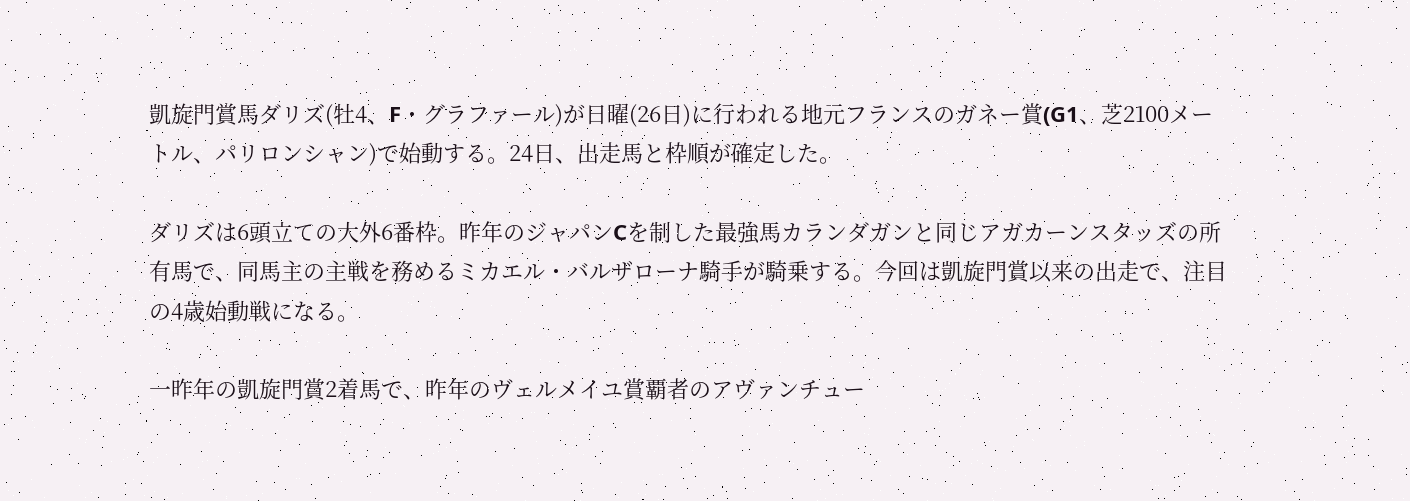凱旋門賞馬ダリズ(牡4、F・グラファール)が日曜(26日)に行われる地元フランスのガネー賞(G1、芝2100メートル、パリロンシャン)で始動する。24日、出走馬と枠順が確定した。

ダリズは6頭立ての大外6番枠。昨年のジャパンCを制した最強馬カランダガンと同じアガカーンスタッズの所有馬で、同馬主の主戦を務めるミカエル・バルザローナ騎手が騎乗する。今回は凱旋門賞以来の出走で、注目の4歳始動戦になる。

一昨年の凱旋門賞2着馬で、昨年のヴェルメイユ賞覇者のアヴァンチュー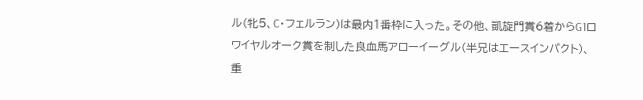ル(牝5、C・フェルラン)は最内1番枠に入った。その他、凱旋門賞6着からG1ロワイヤルオーク賞を制した良血馬アローイーグル(半兄はエースインパクト)、重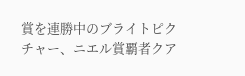賞を連勝中のブライトピクチャー、ニエル賞覇者クア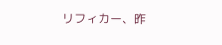リフィカー、昨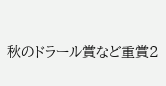秋のドラール賞など重賞2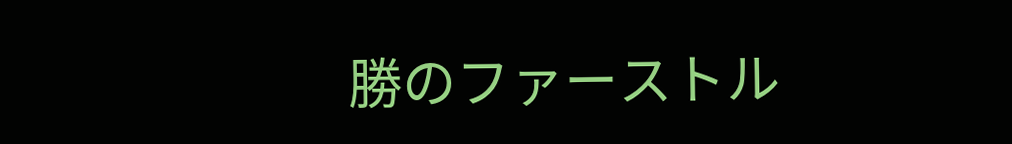勝のファーストル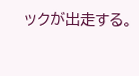ックが出走する。